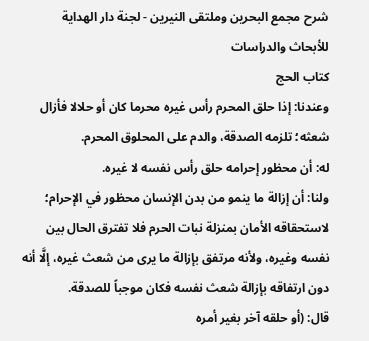شرح مجمع البحرين وملتقى النيرين - لجنة دار الهداية للأبحاث والدراسات
كتاب الحج
وعندنا: إذا حلق المحرم رأس غيره محرما كان أو حلالا فأزال شعثه؛ تلزمه الصدقة، والدم على المحلوق المحرم.
له: أن محظور إحرامه حلق رأس نفسه لا غيره.
ولنا: أن إزالة ما ينمو من بدن الإنسان محظور في الإحرام؛ لاستحقاقه الأمان بمنزلة نبات الحرم فلا تفترق الحال بين نفسه وغيره، ولأنه مرتفق بإزالة ما يرى من شعث غيره، إلَّا أنه دون ارتفاقه بإزالة شعث نفسه فكان موجباً للصدقة.
قال: (أو حلقه آخر بغير أمره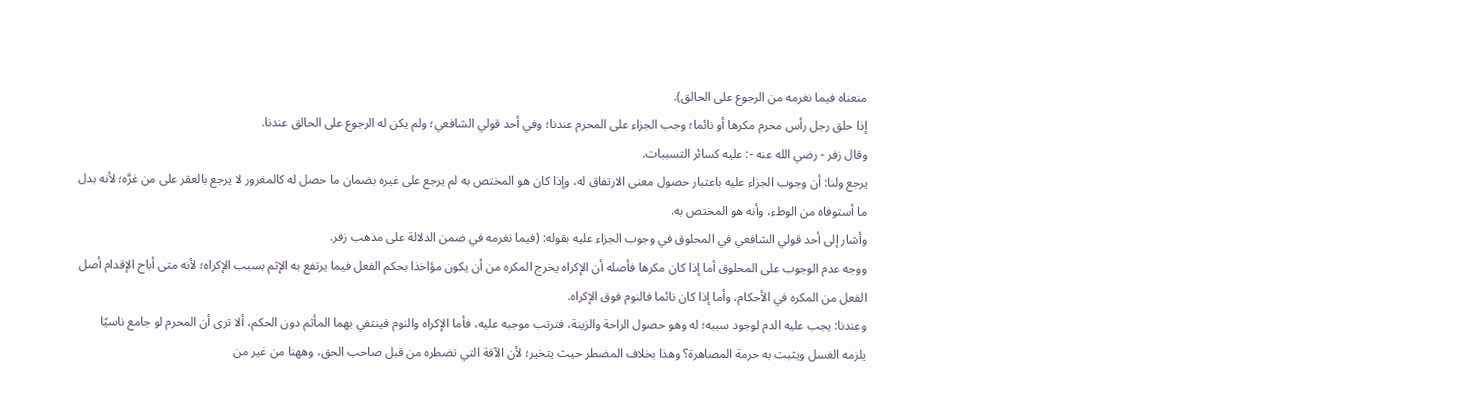منعناه فيما نغرمه من الرجوع على الحالق).
إذا حلق رجل رأس محرم مكرها أو نائما؛ وجب الجزاء على المحرم عندنا؛ وفي أحد قولي الشافعي؛ ولم يكن له الرجوع على الحالق عندنا.
وقال زفر - رضي الله عنه -: عليه كسائر التسببات.
يرجع ولنا: أن وجوب الجزاء عليه باعتبار حصول معنى الارتفاق له، وإذا كان هو المختص به لم يرجع على غيره بضمان ما حصل له كالمغرور لا يرجع بالعقر على من غرَّه؛ لأنه بدل ما أستوفاه من الوطء، وأنه هو المختص به.
وأشار إلى أحد قولي الشافعي في المحلوق في وجوب الجزاء عليه بقوله: (فيما نغرمه في ضمن الدلالة على مذهب زفر.
ووجه عدم الوجوب على المحلوق أما إذا كان مكرها فأصله أن الإكراه يخرج المكره من أن يكون مؤاخذا بحكم الفعل فيما يرتفع به الإثم بسبب الإكراه؛ لأنه متى أباح الإقدام أصل الفعل من المكره في الأحكام، وأما إذا كان نائما فالنوم فوق الإكراه.
وعندنا: يجب عليه الدم لوجود سببه؛ له وهو حصول الراحة والزينة، فترتب موجبه عليه، فأما الإكراه والنوم فينتفي بهما المأثم دون الحكم، ألا ترى أن المحرم لو جامع ناسيًا يلزمه الغسل ويثبت به حرمة المصاهرة؟ وهذا بخلاف المضطر حيث يتخير؛ لأن الآفة التي تضطره من قبل صاحب الحق، وههنا من غير من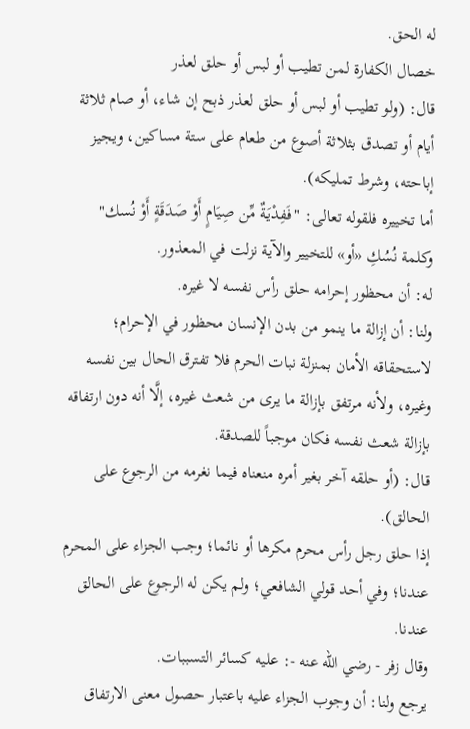له الحق.
خصال الكفارة لمن تطيب أو لبس أو حلق لعذر
قال: (ولو تطيب أو لبس أو حلق لعذر ذبح إن شاء، أو صام ثلاثة أيام أو تصدق بثلاثة أصوع من طعام على ستة مساكين، ويجيز إباحته، وشرط تمليكه).
أما تخييره فلقوله تعالى: "فَفِدْيَةٌ مِّن صِيَامٍ أَوْ صَدَقَةٍ أَوْ نُسك" وكلمة نُسُكِ «أو» للتخيير والآية نزلت في المعذور.
له: أن محظور إحرامه حلق رأس نفسه لا غيره.
ولنا: أن إزالة ما ينمو من بدن الإنسان محظور في الإحرام؛ لاستحقاقه الأمان بمنزلة نبات الحرم فلا تفترق الحال بين نفسه وغيره، ولأنه مرتفق بإزالة ما يرى من شعث غيره، إلَّا أنه دون ارتفاقه بإزالة شعث نفسه فكان موجباً للصدقة.
قال: (أو حلقه آخر بغير أمره منعناه فيما نغرمه من الرجوع على الحالق).
إذا حلق رجل رأس محرم مكرها أو نائما؛ وجب الجزاء على المحرم عندنا؛ وفي أحد قولي الشافعي؛ ولم يكن له الرجوع على الحالق عندنا.
وقال زفر - رضي الله عنه -: عليه كسائر التسببات.
يرجع ولنا: أن وجوب الجزاء عليه باعتبار حصول معنى الارتفاق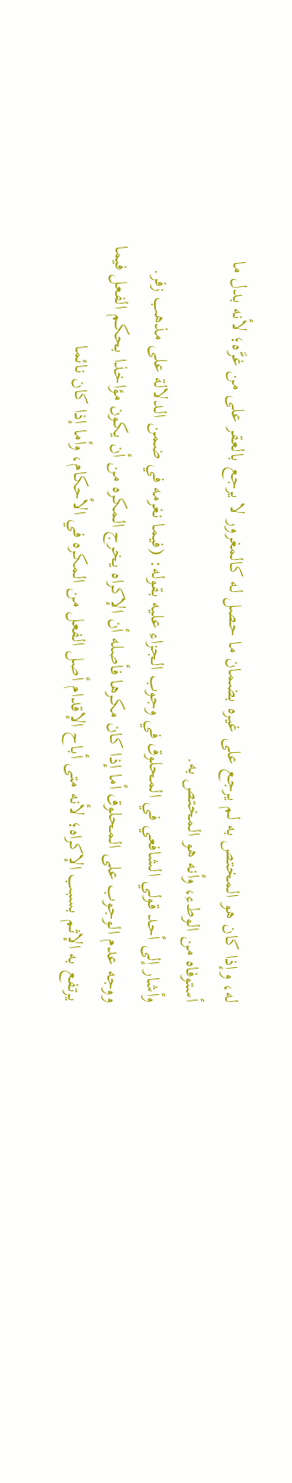له، وإذا كان هو المختص به لم يرجع على غيره بضمان ما حصل له كالمغرور لا يرجع بالعقر على من غرَّه؛ لأنه بدل ما أستوفاه من الوطء، وأنه هو المختص به.
وأشار إلى أحد قولي الشافعي في المحلوق في وجوب الجزاء عليه بقوله: (فيما نغرمه في ضمن الدلالة على مذهب زفر.
ووجه عدم الوجوب على المحلوق أما إذا كان مكرها فأصله أن الإكراه يخرج المكره من أن يكون مؤاخذا بحكم الفعل فيما يرتفع به الإثم بسبب الإكراه؛ لأنه متى أباح الإقدام أصل الفعل من المكره في الأحكام، وأما إذا كان نائما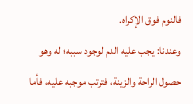فالنوم فوق الإكراه.
وعندنا: يجب عليه الدم لوجود سببه؛ له وهو حصول الراحة والزينة، فترتب موجبه عليه، فأما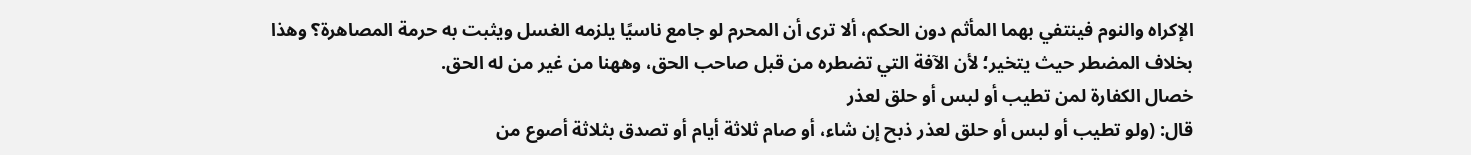الإكراه والنوم فينتفي بهما المأثم دون الحكم، ألا ترى أن المحرم لو جامع ناسيًا يلزمه الغسل ويثبت به حرمة المصاهرة؟ وهذا بخلاف المضطر حيث يتخير؛ لأن الآفة التي تضطره من قبل صاحب الحق، وههنا من غير من له الحق.
خصال الكفارة لمن تطيب أو لبس أو حلق لعذر
قال: (ولو تطيب أو لبس أو حلق لعذر ذبح إن شاء، أو صام ثلاثة أيام أو تصدق بثلاثة أصوع من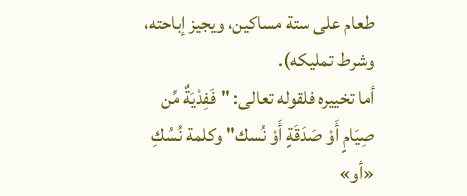طعام على ستة مساكين، ويجيز إباحته، وشرط تمليكه).
أما تخييره فلقوله تعالى: "فَفِدْيَةٌ مِّن صِيَامٍ أَوْ صَدَقَةٍ أَوْ نُسك" وكلمة نُسُكِ «أو»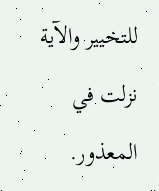للتخيير والآية نزلت في المعذور.